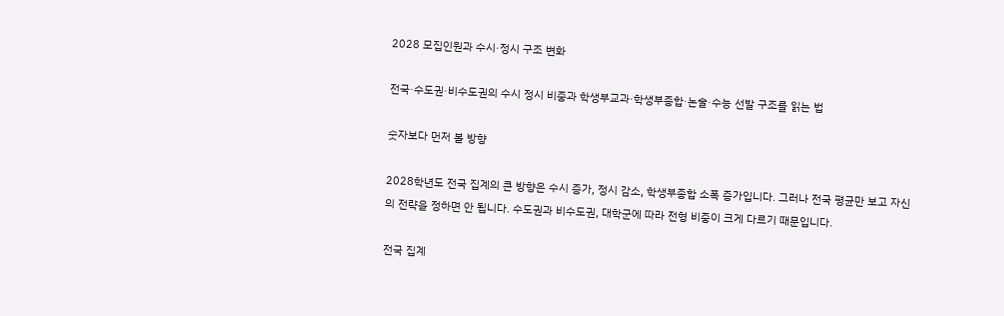2028 모집인원과 수시·정시 구조 변화

전국·수도권·비수도권의 수시 정시 비중과 학생부교과·학생부종합·논술·수능 선발 구조를 읽는 법

숫자보다 먼저 볼 방향

2028학년도 전국 집계의 큰 방향은 수시 증가, 정시 감소, 학생부종합 소폭 증가입니다. 그러나 전국 평균만 보고 자신의 전략을 정하면 안 됩니다. 수도권과 비수도권, 대학군에 따라 전형 비중이 크게 다르기 때문입니다.

전국 집계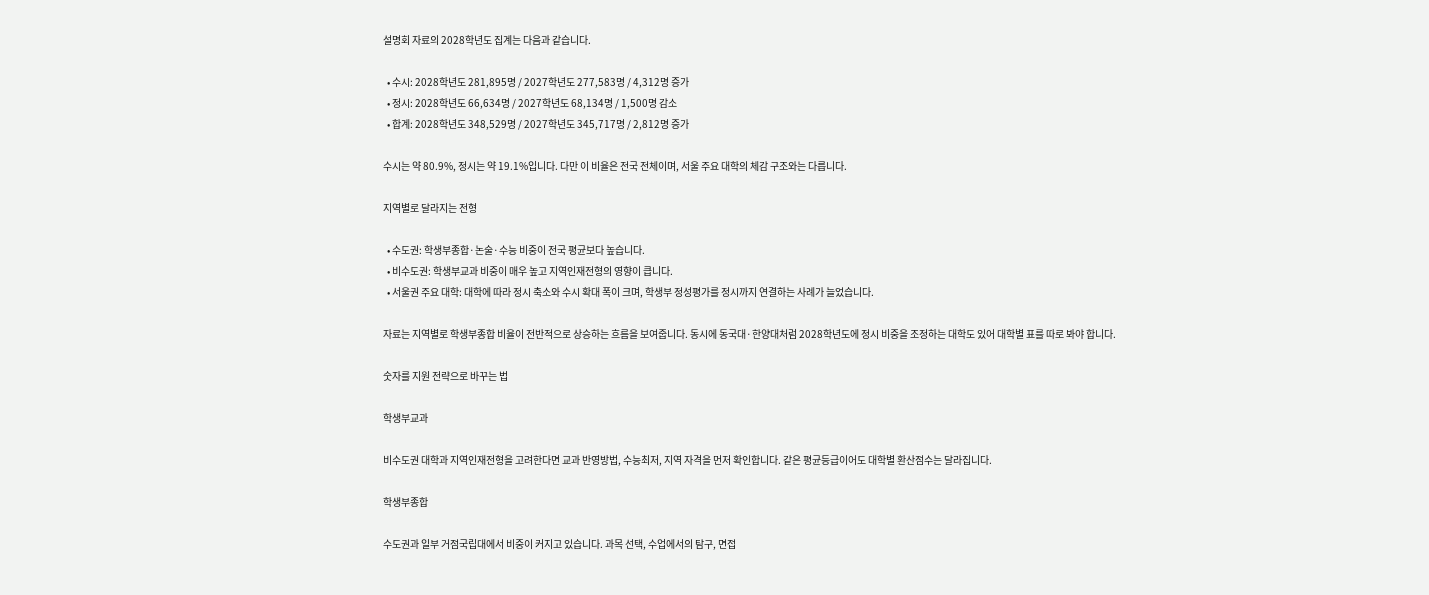설명회 자료의 2028학년도 집계는 다음과 같습니다.

  • 수시: 2028학년도 281,895명 / 2027학년도 277,583명 / 4,312명 증가
  • 정시: 2028학년도 66,634명 / 2027학년도 68,134명 / 1,500명 감소
  • 합계: 2028학년도 348,529명 / 2027학년도 345,717명 / 2,812명 증가

수시는 약 80.9%, 정시는 약 19.1%입니다. 다만 이 비율은 전국 전체이며, 서울 주요 대학의 체감 구조와는 다릅니다.

지역별로 달라지는 전형

  • 수도권: 학생부종합·논술·수능 비중이 전국 평균보다 높습니다.
  • 비수도권: 학생부교과 비중이 매우 높고 지역인재전형의 영향이 큽니다.
  • 서울권 주요 대학: 대학에 따라 정시 축소와 수시 확대 폭이 크며, 학생부 정성평가를 정시까지 연결하는 사례가 늘었습니다.

자료는 지역별로 학생부종합 비율이 전반적으로 상승하는 흐름을 보여줍니다. 동시에 동국대·한양대처럼 2028학년도에 정시 비중을 조정하는 대학도 있어 대학별 표를 따로 봐야 합니다.

숫자를 지원 전략으로 바꾸는 법

학생부교과

비수도권 대학과 지역인재전형을 고려한다면 교과 반영방법, 수능최저, 지역 자격을 먼저 확인합니다. 같은 평균등급이어도 대학별 환산점수는 달라집니다.

학생부종합

수도권과 일부 거점국립대에서 비중이 커지고 있습니다. 과목 선택, 수업에서의 탐구, 면접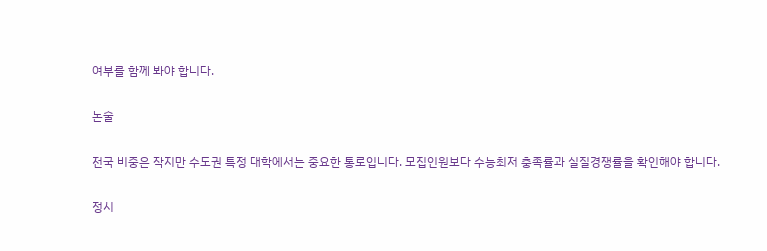여부를 함께 봐야 합니다.

논술

전국 비중은 작지만 수도권 특정 대학에서는 중요한 통로입니다. 모집인원보다 수능최저 충족률과 실질경쟁률을 확인해야 합니다.

정시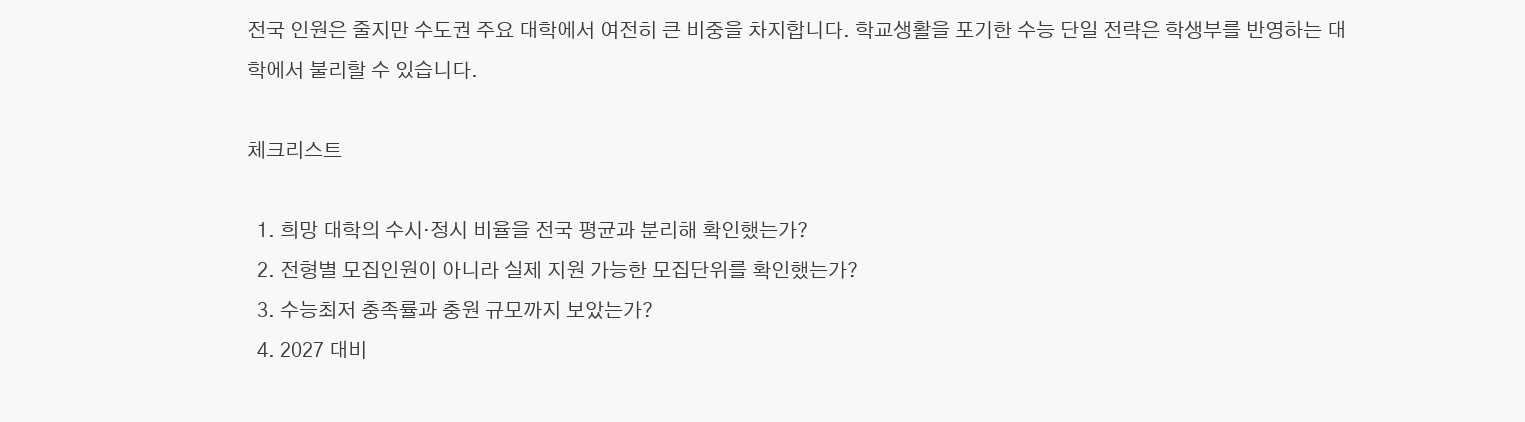전국 인원은 줄지만 수도권 주요 대학에서 여전히 큰 비중을 차지합니다. 학교생활을 포기한 수능 단일 전략은 학생부를 반영하는 대학에서 불리할 수 있습니다.

체크리스트

  1. 희망 대학의 수시·정시 비율을 전국 평균과 분리해 확인했는가?
  2. 전형별 모집인원이 아니라 실제 지원 가능한 모집단위를 확인했는가?
  3. 수능최저 충족률과 충원 규모까지 보았는가?
  4. 2027 대비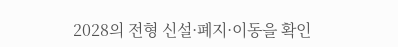2028의 전형 신설·폐지·이동을 확인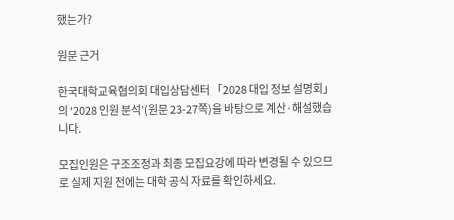했는가?

원문 근거

한국대학교육협의회 대입상담센터 「2028 대입 정보 설명회」의 ‘2028 인원 분석’(원문 23-27쪽)을 바탕으로 계산·해설했습니다.

모집인원은 구조조정과 최종 모집요강에 따라 변경될 수 있으므로 실제 지원 전에는 대학 공식 자료를 확인하세요.